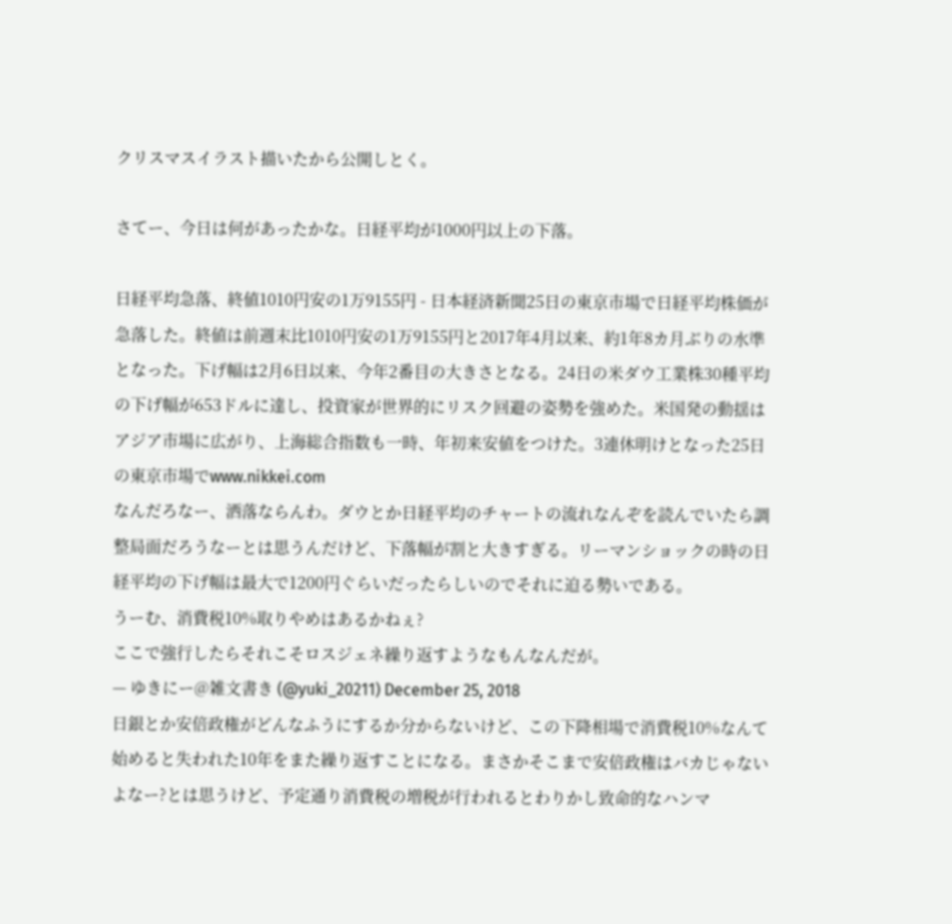クリスマスイラスト描いたから公開しとく。

さてー、今日は何があったかな。日経平均が1000円以上の下落。

日経平均急落、終値1010円安の1万9155円 - 日本経済新聞25日の東京市場で日経平均株価が急落した。終値は前週末比1010円安の1万9155円と2017年4月以来、約1年8カ月ぶりの水準となった。下げ幅は2月6日以来、今年2番目の大きさとなる。24日の米ダウ工業株30種平均の下げ幅が653ドルに達し、投資家が世界的にリスク回避の姿勢を強めた。米国発の動揺はアジア市場に広がり、上海総合指数も一時、年初来安値をつけた。3連休明けとなった25日の東京市場でwww.nikkei.com
なんだろなー、洒落ならんわ。ダウとか日経平均のチャートの流れなんぞを読んでいたら調整局面だろうなーとは思うんだけど、下落幅が割と大きすぎる。リーマンショックの時の日経平均の下げ幅は最大で1200円ぐらいだったらしいのでそれに迫る勢いである。
うーむ、消費税10%取りやめはあるかねぇ?
ここで強行したらそれこそロスジェネ繰り返すようなもんなんだが。
— ゆきにー@雑文書き (@yuki_20211) December 25, 2018
日銀とか安倍政権がどんなふうにするか分からないけど、この下降相場で消費税10%なんて始めると失われた10年をまた繰り返すことになる。まさかそこまで安倍政権はバカじゃないよなー?とは思うけど、予定通り消費税の増税が行われるとわりかし致命的なハンマ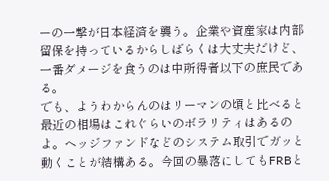ーの一撃が日本経済を襲う。企業や資産家は内部留保を持っているからしばらくは大丈夫だけど、一番ダメージを食うのは中所得者以下の庶民である。
でも、ようわからんのはリーマンの頃と比べると最近の相場はこれぐらいのボラリティはあるのよ。ヘッジファンドなどのシステム取引でガッと動くことが結構ある。今回の暴落にしてもFRBと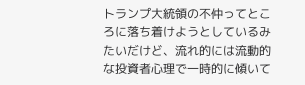トランプ大統領の不仲ってところに落ち着けようとしているみたいだけど、流れ的には流動的な投資者心理で一時的に傾いて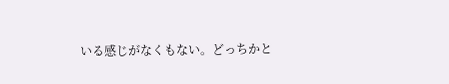いる感じがなくもない。どっちかと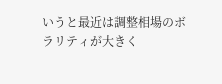いうと最近は調整相場のボラリティが大きく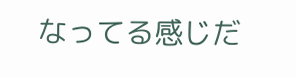なってる感じだ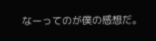なーってのが僕の感想だ。